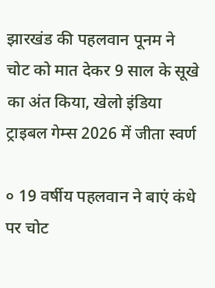झारखंड की पहलवान पूनम ने चोट को मात देकर 9 साल के सूखे का अंत किया, खेलो इंडिया ट्राइबल गेम्स 2026 में जीता स्वर्ण

० 19 वर्षीय पहलवान ने बाएं कंधे पर चोट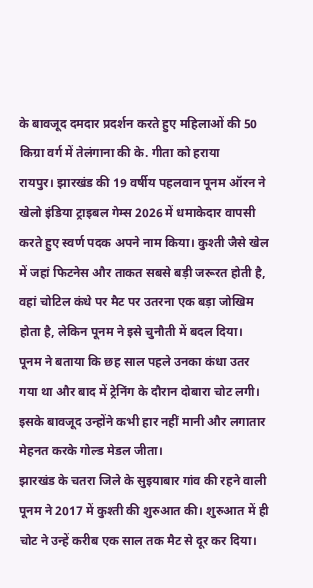के बावजूद दमदार प्रदर्शन करते हुए महिलाओं की 50 किग्रा वर्ग में तेलंगाना की के. गीता को हराया
रायपुर। झारखंड की 19 वर्षीय पहलवान पूनम ऑरन ने खेलो इंडिया ट्राइबल गेम्स 2026 में धमाकेदार वापसी करते हुए स्वर्ण पदक अपने नाम किया। कुश्ती जैसे खेल में जहां फिटनेस और ताकत सबसे बड़ी जरूरत होती है, वहां चोटिल कंधे पर मैट पर उतरना एक बड़ा जोखिम होता है, लेकिन पूनम ने इसे चुनौती में बदल दिया।
पूनम ने बताया कि छह साल पहले उनका कंधा उतर गया था और बाद में ट्रेनिंग के दौरान दोबारा चोट लगी। इसके बावजूद उन्होंने कभी हार नहीं मानी और लगातार मेहनत करके गोल्ड मेडल जीता।
झारखंड के चतरा जिले के सुइयाबार गांव की रहने वाली पूनम ने 2017 में कुश्ती की शुरुआत की। शुरुआत में ही चोट ने उन्हें करीब एक साल तक मैट से दूर कर दिया।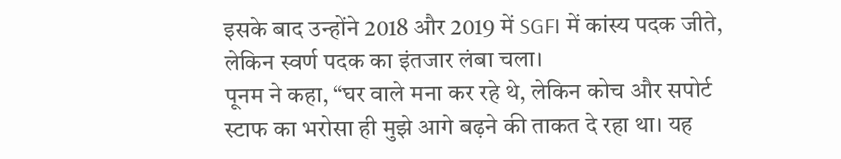इसके बाद उन्होंने 2018 और 2019 में SGFI में कांस्य पदक जीते, लेकिन स्वर्ण पदक का इंतजार लंबा चला।
पूनम ने कहा, “घर वाले मना कर रहे थे, लेकिन कोच और सपोर्ट स्टाफ का भरोसा ही मुझे आगे बढ़ने की ताकत दे रहा था। यह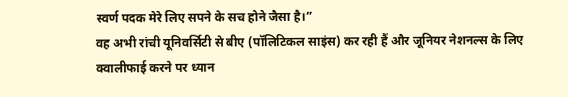स्वर्ण पदक मेरे लिए सपने के सच होने जैसा है।”
वह अभी रांची यूनिवर्सिटी से बीए (पॉलिटिकल साइंस) कर रही हैं और जूनियर नेशनल्स के लिए क्वालीफाई करने पर ध्यान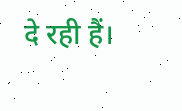दे रही हैं।